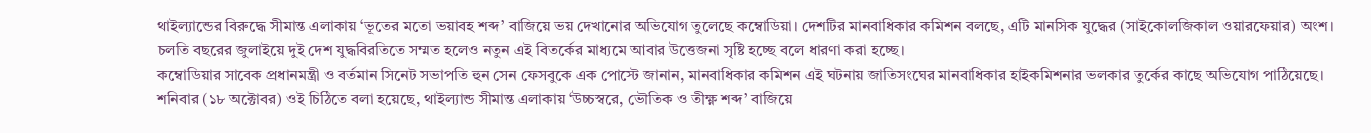থাইল্যান্ডের বিরুদ্ধে সীমান্ত এলাকায় ‘ভূতের মতো ভয়াবহ শব্দ’ বাজিয়ে ভয় দেখানোর অভিযোগ তুলেছে কম্বোডিয়া। দেশটির মানবাধিকার কমিশন বলছে, এটি মানসিক যুদ্ধের (সাইকোলজিকাল ওয়ারফেয়ার) অংশ।
চলতি বছরের জুলাইয়ে দুই দেশ যুদ্ধবিরতিতে সম্মত হলেও নতুন এই বিতর্কের মাধ্যমে আবার উত্তেজনা সৃষ্টি হচ্ছে বলে ধারণা করা হচ্ছে।
কম্বোডিয়ার সাবেক প্রধানমন্ত্রী ও বর্তমান সিনেট সভাপতি হুন সেন ফেসবুকে এক পোস্টে জানান, মানবাধিকার কমিশন এই ঘটনায় জাতিসংঘের মানবাধিকার হাইকমিশনার ভলকার তুর্কের কাছে অভিযোগ পাঠিয়েছে।
শনিবার (১৮ অক্টোবর) ওই চিঠিতে বলা হয়েছে, থাইল্যান্ড সীমান্ত এলাকায় ‘উচ্চস্বরে, ভৌতিক ও তীক্ষ্ণ শব্দ’ বাজিয়ে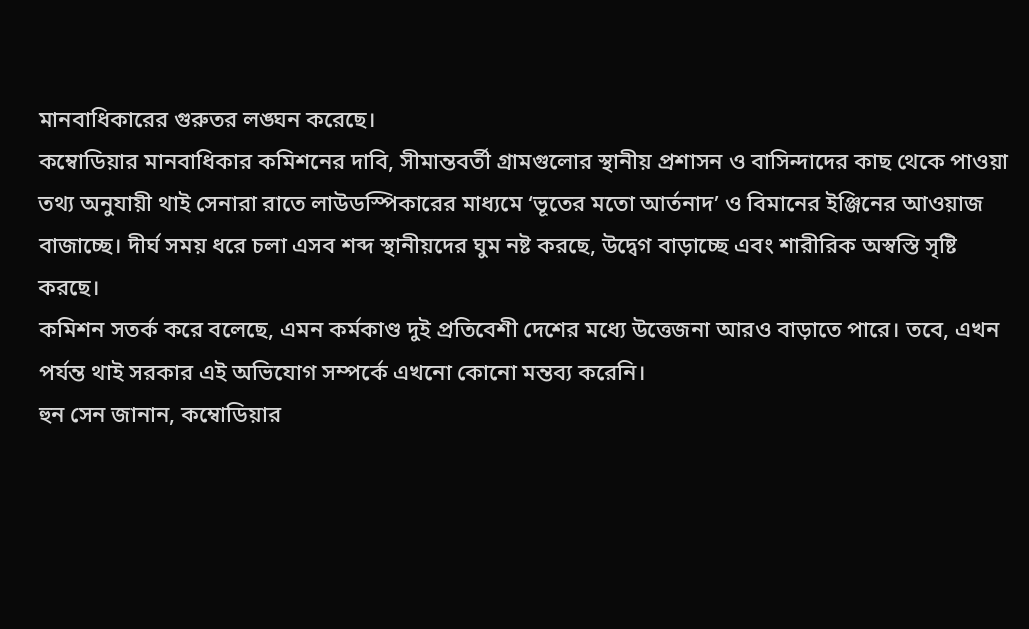মানবাধিকারের গুরুতর লঙ্ঘন করেছে।
কম্বোডিয়ার মানবাধিকার কমিশনের দাবি, সীমান্তবর্তী গ্রামগুলোর স্থানীয় প্রশাসন ও বাসিন্দাদের কাছ থেকে পাওয়া তথ্য অনুযায়ী থাই সেনারা রাতে লাউডস্পিকারের মাধ্যমে ‘ভূতের মতো আর্তনাদ’ ও বিমানের ইঞ্জিনের আওয়াজ বাজাচ্ছে। দীর্ঘ সময় ধরে চলা এসব শব্দ স্থানীয়দের ঘুম নষ্ট করছে, উদ্বেগ বাড়াচ্ছে এবং শারীরিক অস্বস্তি সৃষ্টি করছে।
কমিশন সতর্ক করে বলেছে, এমন কর্মকাণ্ড দুই প্রতিবেশী দেশের মধ্যে উত্তেজনা আরও বাড়াতে পারে। তবে, এখন পর্যন্ত থাই সরকার এই অভিযোগ সম্পর্কে এখনো কোনো মন্তব্য করেনি।
হুন সেন জানান, কম্বোডিয়ার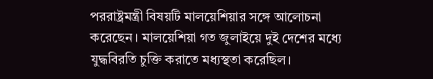পররাষ্ট্রমন্ত্রী বিষয়টি মালয়েশিয়ার সঙ্গে আলোচনা করেছেন। মালয়েশিয়া গত জুলাইয়ে দুই দেশের মধ্যে যুদ্ধবিরতি চুক্তি করাতে মধ্যস্থতা করেছিল।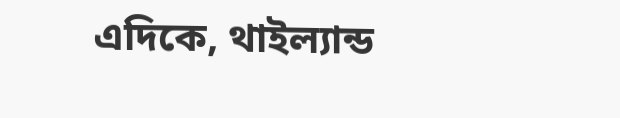এদিকে, থাইল্যান্ড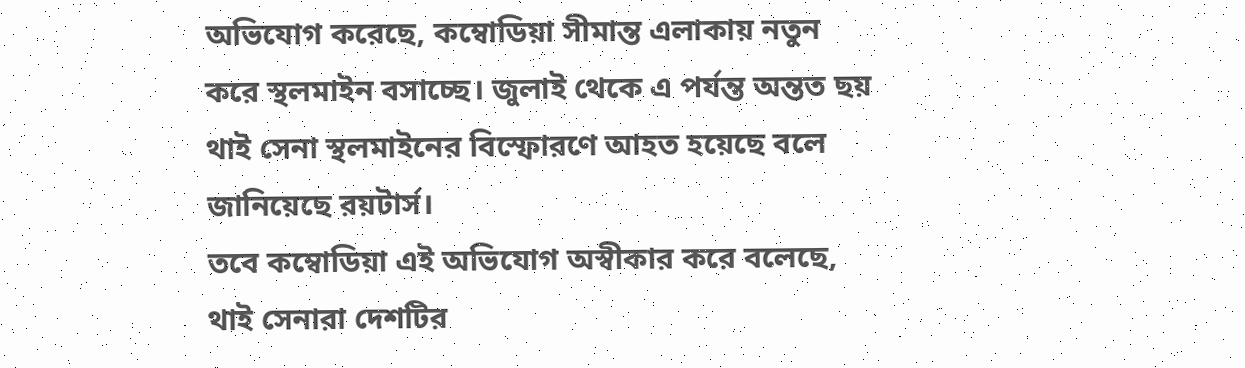অভিযোগ করেছে, কম্বোডিয়া সীমান্ত এলাকায় নতুন করে স্থলমাইন বসাচ্ছে। জুলাই থেকে এ পর্যন্ত অন্তত ছয় থাই সেনা স্থলমাইনের বিস্ফোরণে আহত হয়েছে বলে জানিয়েছে রয়টার্স।
তবে কম্বোডিয়া এই অভিযোগ অস্বীকার করে বলেছে, থাই সেনারা দেশটির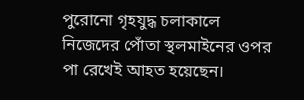পুরোনো গৃহযুদ্ধ চলাকালে নিজেদের পোঁতা স্থলমাইনের ওপর পা রেখেই আহত হয়েছেন।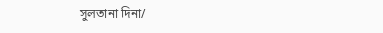সুলতানা দিনা/